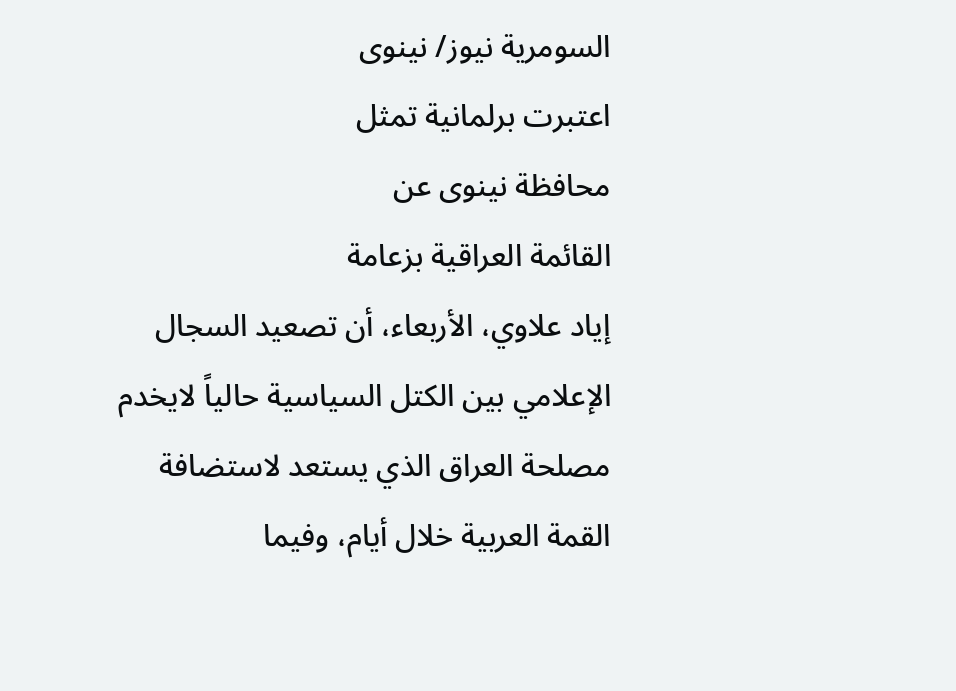السومرية نيوز/ نينوى
اعتبرت برلمانية تمثل
محافظة نينوى عن
القائمة العراقية بزعامة
إياد علاوي، الأربعاء، أن تصعيد السجال الإعلامي بين الكتل السياسية حالياً لايخدم مصلحة العراق الذي يستعد لاستضافة
القمة العربية خلال أيام، وفيما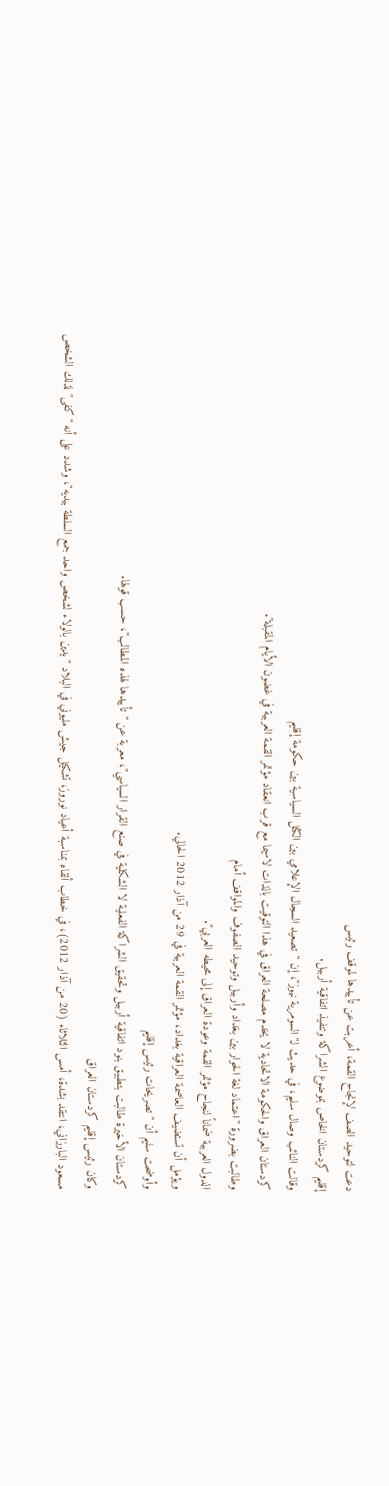دعت لتوحيد الصف لإنجاح القمة، أعربت عن تأييدها لموقف رئيس
إقليم كردستان الخاص بموضوع الشراكة وتنفيذ اتفاقية أربيل.
وقالت النائب وصال سليم، في حديث لـ"السومرية نيوز"، إن "تصعيد السجال الإعلامي بين الكتل السياسية بين حكومة إقليم
كردستان العراق والحكومة الاتحادية لا يخدم مصلحة العراق في هذا التوقيت بالذات لاسيما مع قرب انعقاد مؤتمر القمة العربية في غضون الأيام المقبلة".
وطالبت بضرورة "اعتماد لغة الحوار بين بغداد وأربيل وتوحيد الصفوف والمواقف أمام
الدول العربية ضماناً لنجاح مؤتمر القمة وعودة العراق إلى محيطه العربي".
ويؤمل أن تستضيف العاصمة العراقية بغداد، مؤتمر القمة العربية في 29 من آذار 2012 الحالي.
وأوضحت سليم أن "تصريحات رئيس إقليم
كردستان الأخيرة طالبت بتطبيق بنود اتفاقية أربيل وتحقيق الشراكة الفعلية لا الشكلية في صنع القرار السياسي"، معربة عن "تأييدها لهذه المطالب"، حسب قولها.
وكان رئيس إقليم كردستان العراق
مسعود البارزاني، انتقد بشدة، أمس الثلاثاء (20 من آذار 2012)، في خطاب ألقاه بمناسبة أعياد نوروز، تشكيل جيش مليوني في البلاد "يدين بالولاء لشخص واحد جمع السلطة بيديه"، وشدد على أنه "كفى" لذلك الشخص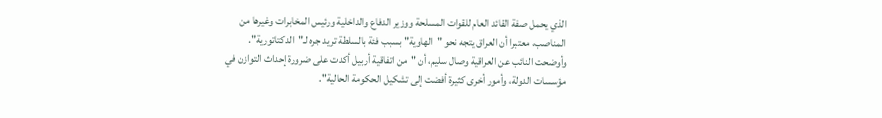الذي يحمل صفة القائد العام للقوات المسلحة ووزير الدفاع والداخلية ورئيس المخابرات وغيرها من المناصب، معتبرا أن العراق يتجه نحو "الهاوية" بسبب فئة بالسلطة تريد جره لـ"الدكتاتورية".
وأوضحت النائب عن العراقية وصال سليم، أن "من اتفاقية أربيل أكدت على ضرورة إحداث التوازن في مؤسسات الدولة، وأمور أخرى كثيرة أفضت إلى تشكيل الحكومة الحالية".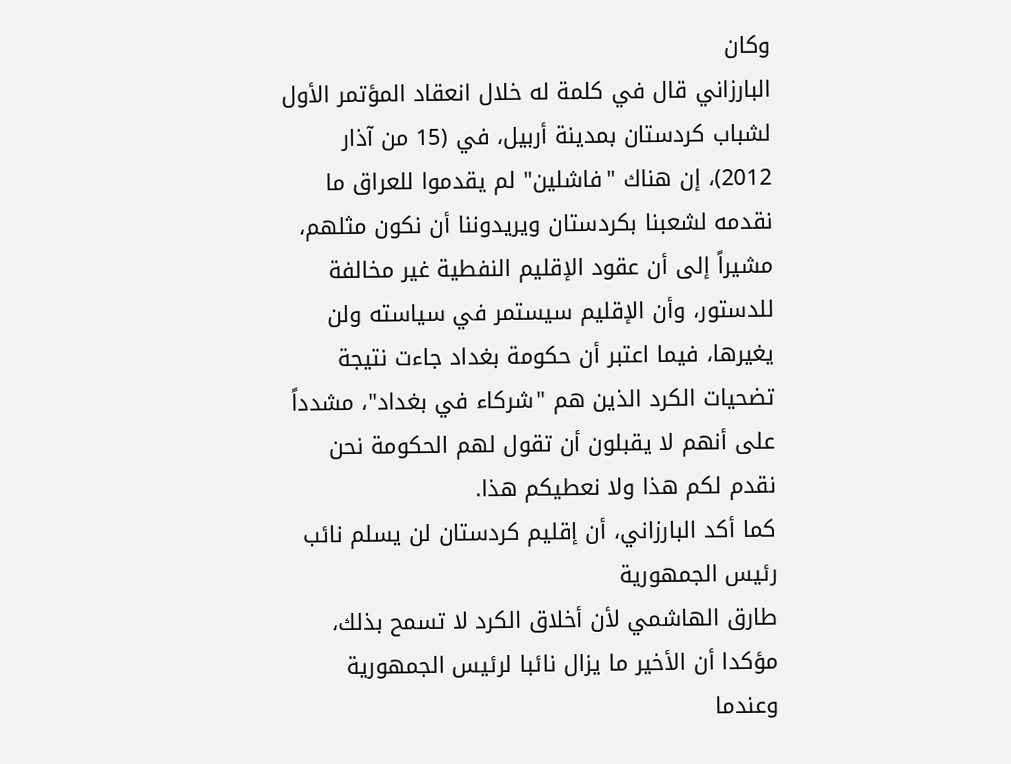وكان
البارزاني قال في كلمة له خلال انعقاد المؤتمر الأول لشباب كردستان بمدينة أربيل، في (15 من آذار 2012)، إن هناك "فاشلين" لم يقدموا للعراق ما نقدمه لشعبنا بكردستان ويريدوننا أن نكون مثلهم، مشيراً إلى أن عقود الإقليم النفطية غير مخالفة للدستور، وأن الإقليم سيستمر في سياسته ولن يغيرها، فيما اعتبر أن حكومة بغداد جاءت نتيجة تضحيات الكرد الذين هم "شركاء في بغداد"، مشدداً على أنهم لا يقبلون أن تقول لهم الحكومة نحن نقدم لكم هذا ولا نعطيكم هذا.
كما أكد البارزاني، أن إقليم كردستان لن يسلم نائب رئيس الجمهورية
طارق الهاشمي لأن أخلاق الكرد لا تسمح بذلك، مؤكدا أن الأخير ما يزال نائبا لرئيس الجمهورية وعندما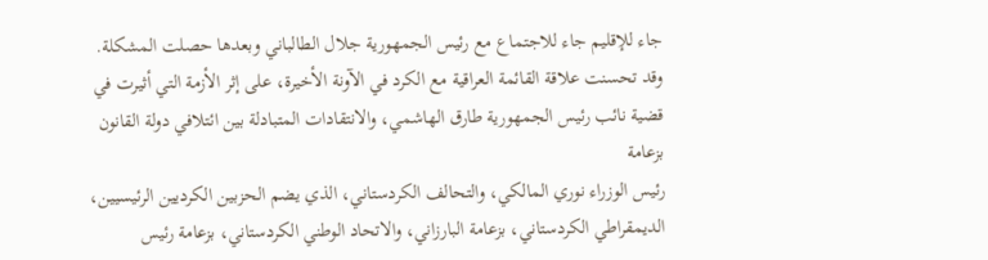جاء للإقليم جاء للاجتماع مع رئيس الجمهورية جلال الطالباني وبعدها حصلت المشكلة.
وقد تحسنت علاقة القائمة العراقية مع الكرد في الآونة الأخيرة، على إثر الأزمة التي أثيرت في قضية نائب رئيس الجمهورية طارق الهاشمي، والانتقادات المتبادلة بين ائتلافي دولة القانون بزعامة
رئيس الوزراء نوري المالكي، والتحالف الكردستاني، الذي يضم الحزبين الكرديين الرئيسيين، الديمقراطي الكردستاني، بزعامة البارزاني، والاتحاد الوطني الكردستاني، بزعامة رئيس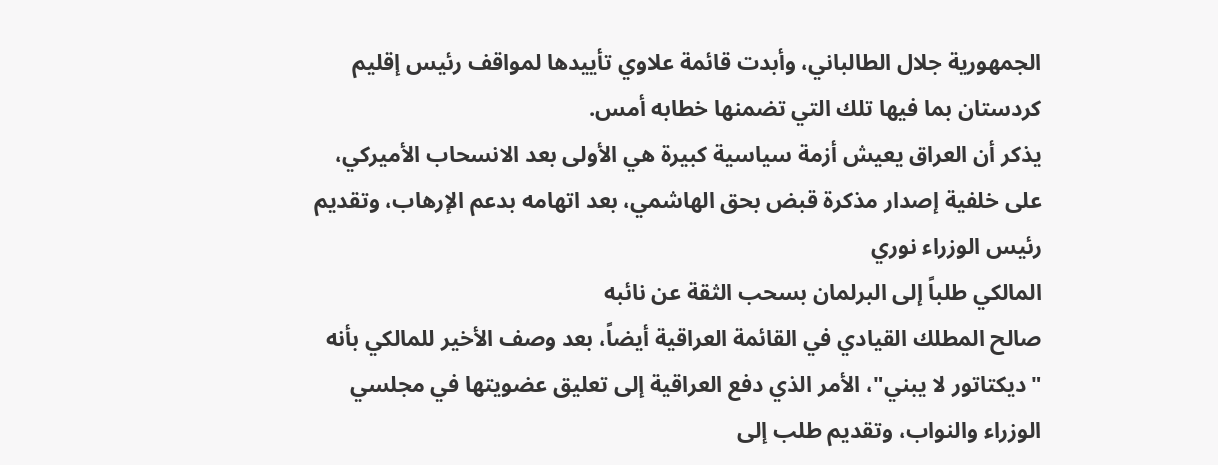الجمهورية جلال الطالباني، وأبدت قائمة علاوي تأييدها لمواقف رئيس إقليم كردستان بما فيها تلك التي تضمنها خطابه أمس.
يذكر أن العراق يعيش أزمة سياسية كبيرة هي الأولى بعد الانسحاب الأميركي، على خلفية إصدار مذكرة قبض بحق الهاشمي، بعد اتهامه بدعم الإرهاب، وتقديم رئيس الوزراء نوري
المالكي طلباً إلى البرلمان بسحب الثقة عن نائبه
صالح المطلك القيادي في القائمة العراقية أيضاً، بعد وصف الأخير للمالكي بأنه "ديكتاتور لا يبني"، الأمر الذي دفع العراقية إلى تعليق عضويتها في مجلسي الوزراء والنواب، وتقديم طلب إلى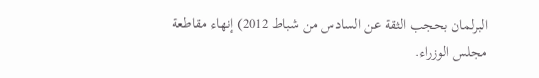البرلمان بحجب الثقة عن السادس من شباط 2012) إنهاء مقاطعة
مجلس الوزراء.